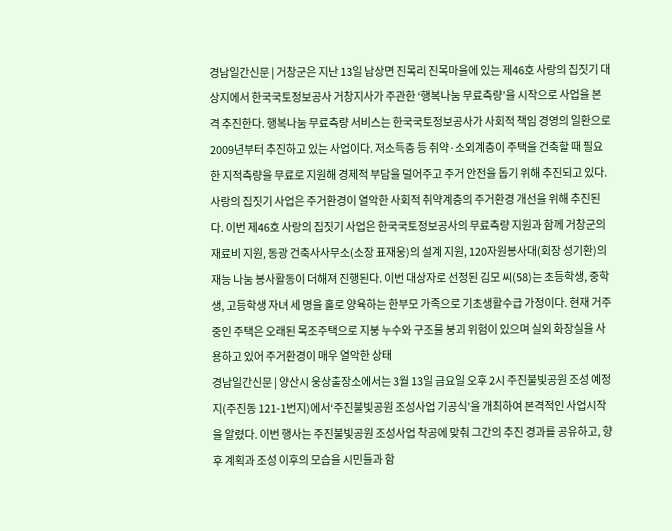경남일간신문 | 거창군은 지난 13일 남상면 진목리 진목마을에 있는 제46호 사랑의 집짓기 대상지에서 한국국토정보공사 거창지사가 주관한 ‘행복나눔 무료측량’을 시작으로 사업을 본격 추진한다. 행복나눔 무료측량 서비스는 한국국토정보공사가 사회적 책임 경영의 일환으로 2009년부터 추진하고 있는 사업이다. 저소득층 등 취약·소외계층이 주택을 건축할 때 필요한 지적측량을 무료로 지원해 경제적 부담을 덜어주고 주거 안전을 돕기 위해 추진되고 있다. 사랑의 집짓기 사업은 주거환경이 열악한 사회적 취약계층의 주거환경 개선을 위해 추진된다. 이번 제46호 사랑의 집짓기 사업은 한국국토정보공사의 무료측량 지원과 함께 거창군의 재료비 지원, 동광 건축사사무소(소장 표재웅)의 설계 지원, 120자원봉사대(회장 성기환)의 재능 나눔 봉사활동이 더해져 진행된다. 이번 대상자로 선정된 김모 씨(58)는 초등학생, 중학생, 고등학생 자녀 세 명을 홀로 양육하는 한부모 가족으로 기초생활수급 가정이다. 현재 거주 중인 주택은 오래된 목조주택으로 지붕 누수와 구조물 붕괴 위험이 있으며 실외 화장실을 사용하고 있어 주거환경이 매우 열악한 상태
경남일간신문 | 양산시 웅상출장소에서는 3월 13일 금요일 오후 2시 주진불빛공원 조성 예정지(주진동 121-1번지)에서‘주진불빛공원 조성사업 기공식’을 개최하여 본격적인 사업시작을 알렸다. 이번 행사는 주진불빛공원 조성사업 착공에 맞춰 그간의 추진 경과를 공유하고, 향후 계획과 조성 이후의 모습을 시민들과 함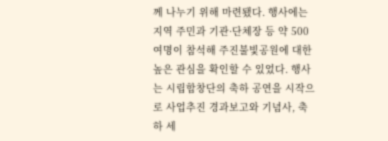께 나누기 위해 마련됐다. 행사에는 지역 주민과 기관·단체장 등 약 500여명이 참석해 주진불빛공원에 대한 높은 관심을 확인할 수 있었다. 행사는 시립합창단의 축하 공연을 시작으로 사업추진 경과보고와 기념사, 축하 세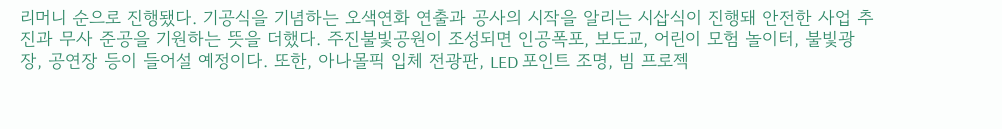리머니 순으로 진행됐다. 기공식을 기념하는 오색연화 연출과 공사의 시작을 알리는 시삽식이 진행돼 안전한 사업 추진과 무사 준공을 기원하는 뜻을 더했다. 주진불빛공원이 조성되면 인공폭포, 보도교, 어린이 모험 놀이터, 불빛광장, 공연장 등이 들어설 예정이다. 또한, 아나몰픽 입체 전광판, LED 포인트 조명, 빔 프로젝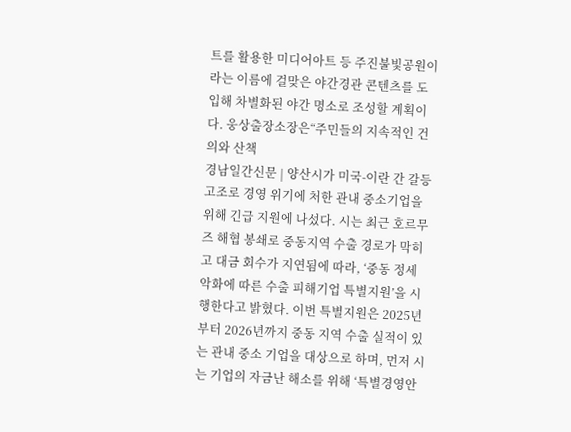트를 활용한 미디어아트 등 주진불빛공원이라는 이름에 걸맞은 야간경관 콘텐츠를 도입해 차별화된 야간 명소로 조성할 계획이다. 웅상출장소장은“주민들의 지속적인 건의와 산책
경남일간신문 | 양산시가 미국-이란 간 갈등 고조로 경영 위기에 처한 관내 중소기업을 위해 긴급 지원에 나섰다. 시는 최근 호르무즈 해협 봉쇄로 중동지역 수출 경로가 막히고 대금 회수가 지연됨에 따라, ‘중동 정세 악화에 따른 수출 피해기업 특별지원’을 시행한다고 밝혔다. 이번 특별지원은 2025년부터 2026년까지 중동 지역 수출 실적이 있는 관내 중소 기업을 대상으로 하며, 먼저 시는 기업의 자금난 해소를 위해 ‘특별경영안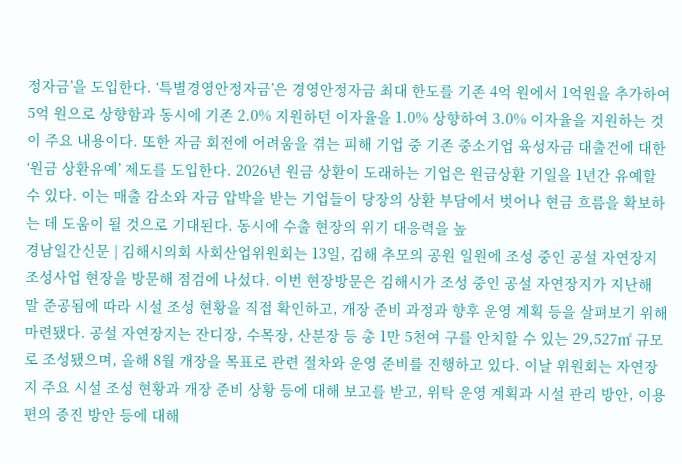정자금’을 도입한다. ‘특별경영안정자금’은 경영안정자금 최대 한도를 기존 4억 원에서 1억원을 추가하여 5억 원으로 상향함과 동시에 기존 2.0% 지원하던 이자율을 1.0% 상향하여 3.0% 이자율을 지원하는 것이 주요 내용이다. 또한 자금 회전에 어려움을 겪는 피해 기업 중 기존 중소기업 육성자금 대출건에 대한‘원금 상환유예’ 제도를 도입한다. 2026년 원금 상환이 도래하는 기업은 원금상환 기일을 1년간 유예할 수 있다. 이는 매출 감소와 자금 압박을 받는 기업들이 당장의 상환 부담에서 벗어나 현금 흐름을 확보하는 데 도움이 될 것으로 기대된다. 동시에 수출 현장의 위기 대응력을 높
경남일간신문 | 김해시의회 사회산업위원회는 13일, 김해 추모의 공원 일원에 조성 중인 공설 자연장지 조성사업 현장을 방문해 점검에 나섰다. 이번 현장방문은 김해시가 조성 중인 공설 자연장지가 지난해 말 준공됨에 따라 시설 조성 현황을 직접 확인하고, 개장 준비 과정과 향후 운영 계획 등을 살펴보기 위해 마련됐다. 공설 자연장지는 잔디장, 수목장, 산분장 등 총 1만 5천여 구를 안치할 수 있는 29,527㎡ 규모로 조성됐으며, 올해 8월 개장을 목표로 관련 절차와 운영 준비를 진행하고 있다. 이날 위원회는 자연장지 주요 시설 조성 현황과 개장 준비 상황 등에 대해 보고를 받고, 위탁 운영 계획과 시설 관리 방안, 이용 편의 증진 방안 등에 대해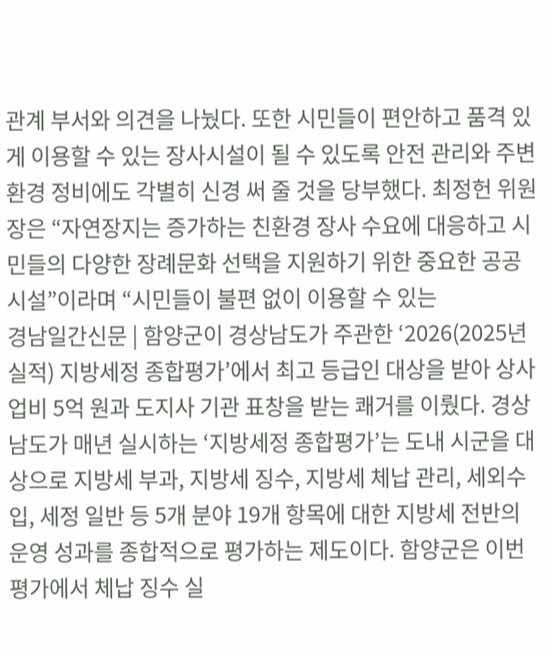관계 부서와 의견을 나눴다. 또한 시민들이 편안하고 품격 있게 이용할 수 있는 장사시설이 될 수 있도록 안전 관리와 주변 환경 정비에도 각별히 신경 써 줄 것을 당부했다. 최정헌 위원장은 “자연장지는 증가하는 친환경 장사 수요에 대응하고 시민들의 다양한 장례문화 선택을 지원하기 위한 중요한 공공시설”이라며 “시민들이 불편 없이 이용할 수 있는
경남일간신문 | 함양군이 경상남도가 주관한 ‘2026(2025년 실적) 지방세정 종합평가’에서 최고 등급인 대상을 받아 상사업비 5억 원과 도지사 기관 표창을 받는 쾌거를 이뤘다. 경상남도가 매년 실시하는 ‘지방세정 종합평가’는 도내 시군을 대상으로 지방세 부과, 지방세 징수, 지방세 체납 관리, 세외수입, 세정 일반 등 5개 분야 19개 항목에 대한 지방세 전반의 운영 성과를 종합적으로 평가하는 제도이다. 함양군은 이번 평가에서 체납 징수 실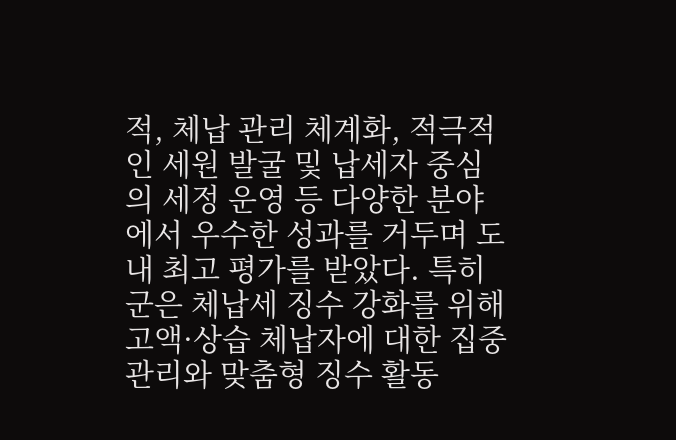적, 체납 관리 체계화, 적극적인 세원 발굴 및 납세자 중심의 세정 운영 등 다양한 분야에서 우수한 성과를 거두며 도내 최고 평가를 받았다. 특히 군은 체납세 징수 강화를 위해 고액·상습 체납자에 대한 집중 관리와 맞춤형 징수 활동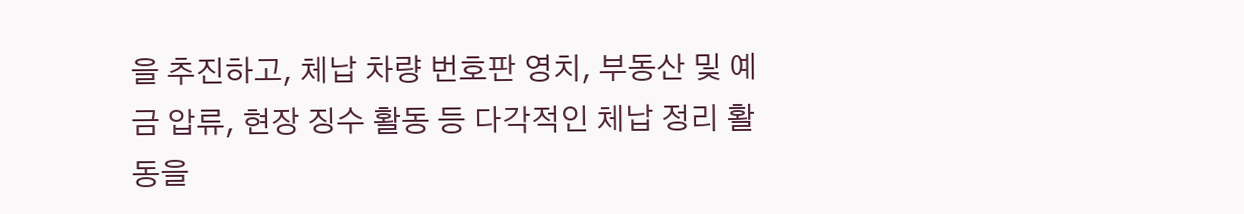을 추진하고, 체납 차량 번호판 영치, 부동산 및 예금 압류, 현장 징수 활동 등 다각적인 체납 정리 활동을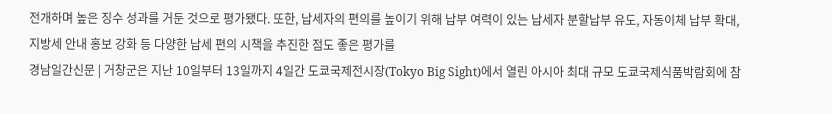전개하며 높은 징수 성과를 거둔 것으로 평가됐다. 또한, 납세자의 편의를 높이기 위해 납부 여력이 있는 납세자 분할납부 유도, 자동이체 납부 확대, 지방세 안내 홍보 강화 등 다양한 납세 편의 시책을 추진한 점도 좋은 평가를
경남일간신문 | 거창군은 지난 10일부터 13일까지 4일간 도쿄국제전시장(Tokyo Big Sight)에서 열린 아시아 최대 규모 도쿄국제식품박람회에 참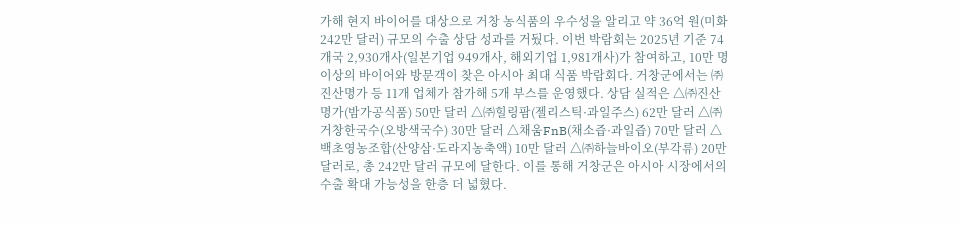가해 현지 바이어를 대상으로 거창 농식품의 우수성을 알리고 약 36억 원(미화 242만 달러) 규모의 수출 상담 성과를 거뒀다. 이번 박람회는 2025년 기준 74개국 2,930개사(일본기업 949개사, 해외기업 1,981개사)가 참여하고, 10만 명 이상의 바이어와 방문객이 찾은 아시아 최대 식품 박람회다. 거창군에서는 ㈜진산명가 등 11개 업체가 참가해 5개 부스를 운영했다. 상담 실적은 △㈜진산명가(밤가공식품) 50만 달러 △㈜힐링팜(젤리스틱·과일주스) 62만 달러 △㈜거창한국수(오방색국수) 30만 달러 △채움FnB(채소즙·과일즙) 70만 달러 △백초영농조합(산양삼·도라지농축액) 10만 달러 △㈜하늘바이오(부각류) 20만 달러로, 총 242만 달러 규모에 달한다. 이를 통해 거창군은 아시아 시장에서의 수출 확대 가능성을 한층 더 넓혔다.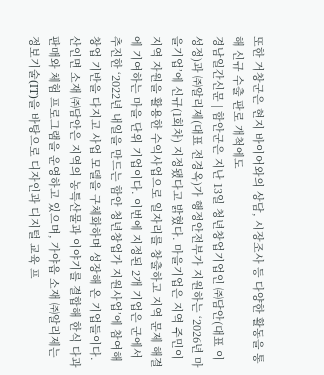또한 거창군은 현지 바이어와의 상담, 시장조사 등 다양한 활동을 통해 신규 수출 판로 개척에도
경남일간신문 | 함안군은 지난 13일 청년창업기업인 ㈜담안(대표 이성정)과 ㈜알리제(대표 전경옥)가 행정안전부가 지원하는 ‘2026년 마을기업’에 신규(1회차) 지정됐다고 밝혔다. 마을기업은 지역 주민이 지역 자원을 활용한 수익사업으로 일자리를 창출하고 지역 문제 해결에 기여하는 마을 단위 기업이다. 이번에 지정된 2개 기업은 군에서 추진한 ‘2022년 내일을 만드는 함안 청년창업가 지원사업’에 참여해 창업 기반을 다지고 사업 모델을 구체화하며 성장해 온 기업들이다. 산인면 소재 ㈜담안은 지역의 농특산물과 이야기를 결합해 한식 다과 판매와 체험 프로그램을 운영하고 있으며, 가야읍 소재 ㈜알리제는 정보기술(IT)을 바탕으로 디자인과 디지털 교육 프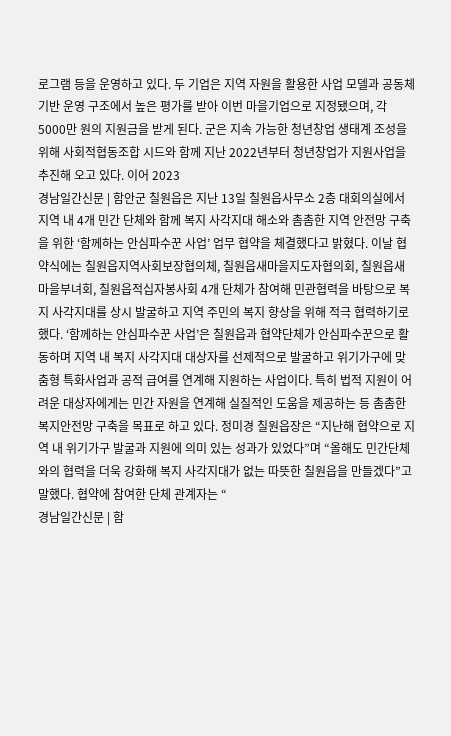로그램 등을 운영하고 있다. 두 기업은 지역 자원을 활용한 사업 모델과 공동체 기반 운영 구조에서 높은 평가를 받아 이번 마을기업으로 지정됐으며, 각 5000만 원의 지원금을 받게 된다. 군은 지속 가능한 청년창업 생태계 조성을 위해 사회적협동조합 시드와 함께 지난 2022년부터 청년창업가 지원사업을 추진해 오고 있다. 이어 2023
경남일간신문 | 함안군 칠원읍은 지난 13일 칠원읍사무소 2층 대회의실에서 지역 내 4개 민간 단체와 함께 복지 사각지대 해소와 촘촘한 지역 안전망 구축을 위한 ‘함께하는 안심파수꾼 사업’ 업무 협약을 체결했다고 밝혔다. 이날 협약식에는 칠원읍지역사회보장협의체, 칠원읍새마을지도자협의회, 칠원읍새마을부녀회, 칠원읍적십자봉사회 4개 단체가 참여해 민관협력을 바탕으로 복지 사각지대를 상시 발굴하고 지역 주민의 복지 향상을 위해 적극 협력하기로 했다. ‘함께하는 안심파수꾼 사업’은 칠원읍과 협약단체가 안심파수꾼으로 활동하며 지역 내 복지 사각지대 대상자를 선제적으로 발굴하고 위기가구에 맞춤형 특화사업과 공적 급여를 연계해 지원하는 사업이다. 특히 법적 지원이 어려운 대상자에게는 민간 자원을 연계해 실질적인 도움을 제공하는 등 촘촘한 복지안전망 구축을 목표로 하고 있다. 정미경 칠원읍장은 “지난해 협약으로 지역 내 위기가구 발굴과 지원에 의미 있는 성과가 있었다”며 “올해도 민간단체와의 협력을 더욱 강화해 복지 사각지대가 없는 따뜻한 칠원읍을 만들겠다”고 말했다. 협약에 참여한 단체 관계자는 “
경남일간신문 | 함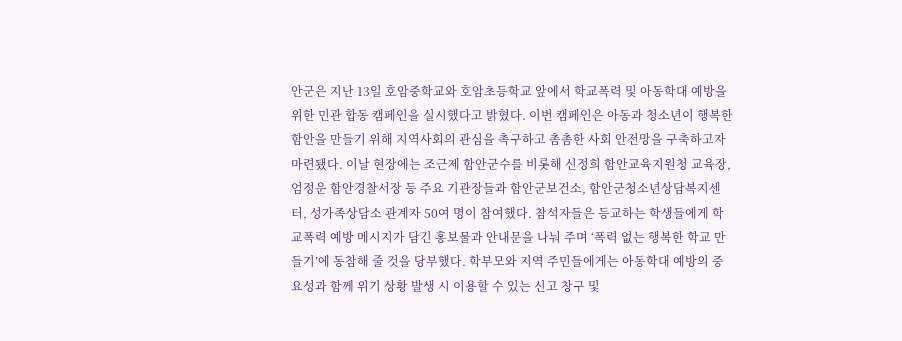안군은 지난 13일 호암중학교와 호암초등학교 앞에서 학교폭력 및 아동학대 예방을 위한 민관 합동 캠페인을 실시했다고 밝혔다. 이번 캠페인은 아동과 청소년이 행복한 함안을 만들기 위해 지역사회의 관심을 촉구하고 촘촘한 사회 안전망을 구축하고자 마련됐다. 이날 현장에는 조근제 함안군수를 비롯해 신정희 함안교육지원청 교육장, 엄정운 함안경찰서장 등 주요 기관장들과 함안군보건소, 함안군청소년상담복지센터, 성가족상담소 관계자 50여 명이 참여했다. 참석자들은 등교하는 학생들에게 학교폭력 예방 메시지가 담긴 홍보물과 안내문을 나눠 주며 ‘폭력 없는 행복한 학교 만들기’에 동참해 줄 것을 당부했다. 학부모와 지역 주민들에게는 아동학대 예방의 중요성과 함께 위기 상황 발생 시 이용할 수 있는 신고 창구 및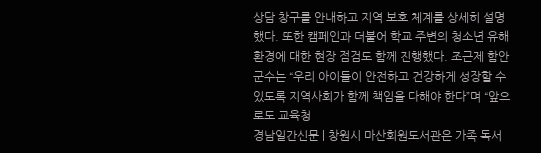상담 창구를 안내하고 지역 보호 체계를 상세히 설명했다. 또한 캠페인과 더불어 학교 주변의 청소년 유해환경에 대한 현장 점검도 함께 진행했다. 조근제 함안군수는 “우리 아이들이 안전하고 건강하게 성장할 수 있도록 지역사회가 함께 책임을 다해야 한다”며 “앞으로도 교육청
경남일간신문 | 창원시 마산회원도서관은 가족 독서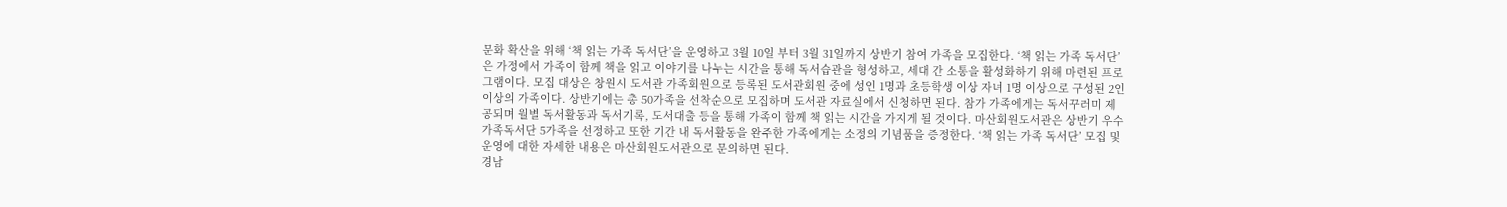문화 확산을 위해 ‘책 읽는 가족 독서단’을 운영하고 3월 10일 부터 3월 31일까지 상반기 참여 가족을 모집한다. ‘책 읽는 가족 독서단’은 가정에서 가족이 함께 책을 읽고 이야기를 나누는 시간을 통해 독서습관을 형성하고, 세대 간 소통을 활성화하기 위해 마련된 프로그램이다. 모집 대상은 창원시 도서관 가족회원으로 등록된 도서관회원 중에 성인 1명과 초등학생 이상 자녀 1명 이상으로 구성된 2인 이상의 가족이다. 상반기에는 총 50가족을 선착순으로 모집하며 도서관 자료실에서 신청하면 된다. 참가 가족에게는 독서꾸러미 제공되며 월별 독서활동과 독서기록, 도서대출 등을 통해 가족이 함께 책 읽는 시간을 가지게 될 것이다. 마산회원도서관은 상반기 우수가족독서단 5가족을 선정하고 또한 기간 내 독서활동을 완주한 가족에게는 소정의 기념품을 증정한다. ‘책 읽는 가족 독서단’ 모집 및 운영에 대한 자세한 내용은 마산회원도서관으로 문의하면 된다.
경남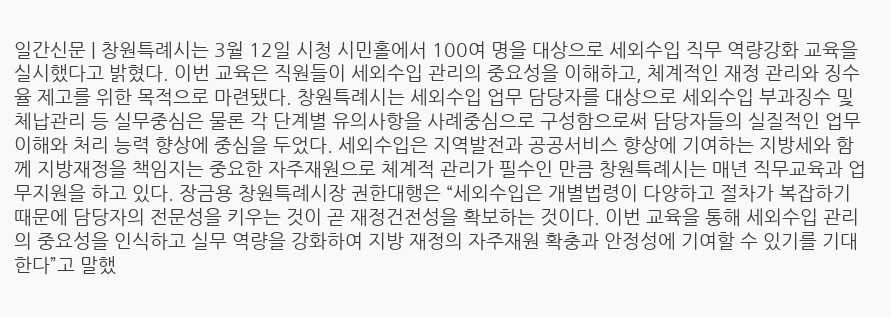일간신문 | 창원특례시는 3월 12일 시청 시민홀에서 100여 명을 대상으로 세외수입 직무 역량강화 교육을 실시했다고 밝혔다. 이번 교육은 직원들이 세외수입 관리의 중요성을 이해하고, 체계적인 재정 관리와 징수율 제고를 위한 목적으로 마련됐다. 창원특례시는 세외수입 업무 담당자를 대상으로 세외수입 부과징수 및 체납관리 등 실무중심은 물론 각 단계별 유의사항을 사례중심으로 구성함으로써 담당자들의 실질적인 업무 이해와 처리 능력 향상에 중심을 두었다. 세외수입은 지역발전과 공공서비스 향상에 기여하는 지방세와 함께 지방재정을 책임지는 중요한 자주재원으로 체계적 관리가 필수인 만큼 창원특례시는 매년 직무교육과 업무지원을 하고 있다. 장금용 창원특례시장 권한대행은 “세외수입은 개별법령이 다양하고 절차가 복잡하기 때문에 담당자의 전문성을 키우는 것이 곧 재정건전성을 확보하는 것이다. 이번 교육을 통해 세외수입 관리의 중요성을 인식하고 실무 역량을 강화하여 지방 재정의 자주재원 확충과 안정성에 기여할 수 있기를 기대한다”고 말했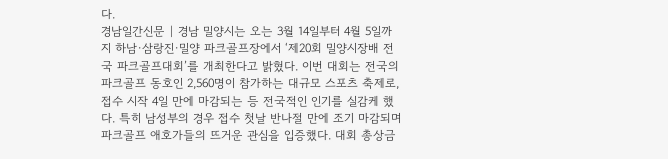다.
경남일간신문 | 경남 밀양시는 오는 3월 14일부터 4월 5일까지 하남·삼랑진·밀양 파크골프장에서 ‘제20회 밀양시장배 전국 파크골프대회’를 개최한다고 밝혔다. 이번 대회는 전국의 파크골프 동호인 2,560명이 참가하는 대규모 스포츠 축제로, 접수 시작 4일 만에 마감되는 등 전국적인 인기를 실감케 했다. 특히 남성부의 경우 접수 첫날 반나절 만에 조기 마감되며 파크골프 애호가들의 뜨거운 관심을 입증했다. 대회 총상금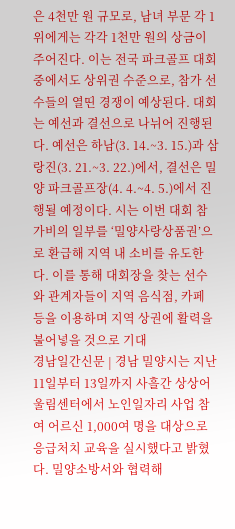은 4천만 원 규모로, 남녀 부문 각 1위에게는 각각 1천만 원의 상금이 주어진다. 이는 전국 파크골프 대회 중에서도 상위권 수준으로, 참가 선수들의 열띤 경쟁이 예상된다. 대회는 예선과 결선으로 나뉘어 진행된다. 예선은 하남(3. 14.~3. 15.)과 삼랑진(3. 21.~3. 22.)에서, 결선은 밀양 파크골프장(4. 4.~4. 5.)에서 진행될 예정이다. 시는 이번 대회 참가비의 일부를 ‘밀양사랑상품권’으로 환급해 지역 내 소비를 유도한다. 이를 통해 대회장을 찾는 선수와 관계자들이 지역 음식점, 카페 등을 이용하며 지역 상권에 활력을 불어넣을 것으로 기대
경남일간신문 | 경남 밀양시는 지난 11일부터 13일까지 사흘간 상상어울림센터에서 노인일자리 사업 참여 어르신 1,000여 명을 대상으로 응급처치 교육을 실시했다고 밝혔다. 밀양소방서와 협력해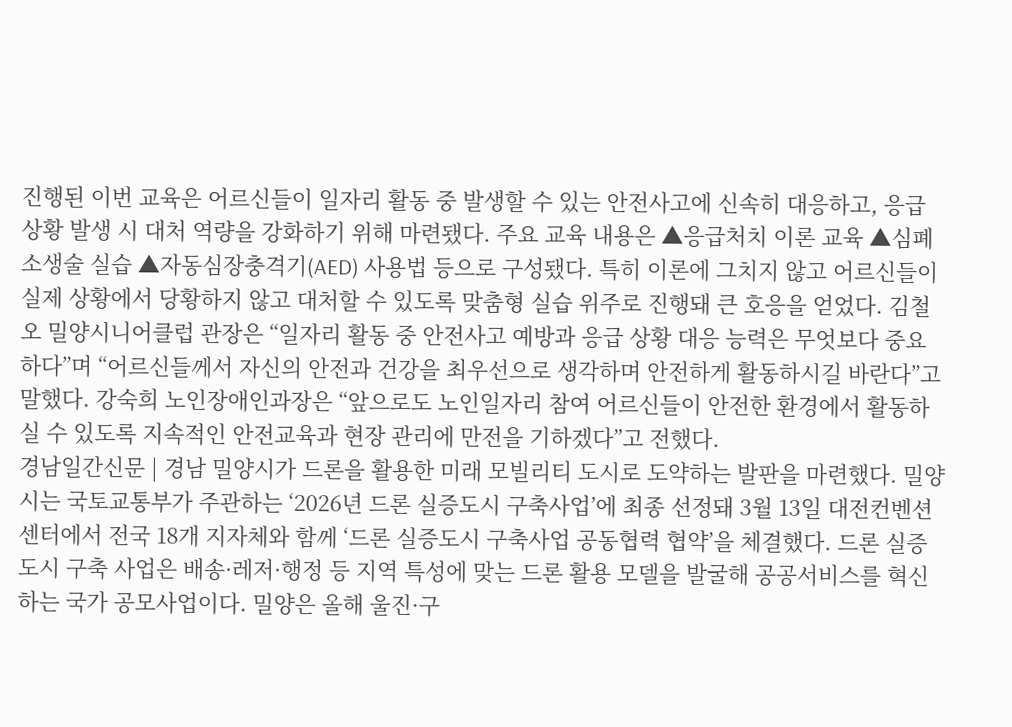진행된 이번 교육은 어르신들이 일자리 활동 중 발생할 수 있는 안전사고에 신속히 대응하고, 응급 상황 발생 시 대처 역량을 강화하기 위해 마련됐다. 주요 교육 내용은 ▲응급처치 이론 교육 ▲심폐소생술 실습 ▲자동심장충격기(AED) 사용법 등으로 구성됐다. 특히 이론에 그치지 않고 어르신들이 실제 상황에서 당황하지 않고 대처할 수 있도록 맞춤형 실습 위주로 진행돼 큰 호응을 얻었다. 김철오 밀양시니어클럽 관장은 “일자리 활동 중 안전사고 예방과 응급 상황 대응 능력은 무엇보다 중요하다”며 “어르신들께서 자신의 안전과 건강을 최우선으로 생각하며 안전하게 활동하시길 바란다”고 말했다. 강숙희 노인장애인과장은 “앞으로도 노인일자리 참여 어르신들이 안전한 환경에서 활동하실 수 있도록 지속적인 안전교육과 현장 관리에 만전을 기하겠다”고 전했다.
경남일간신문 | 경남 밀양시가 드론을 활용한 미래 모빌리티 도시로 도약하는 발판을 마련했다. 밀양시는 국토교통부가 주관하는 ‘2026년 드론 실증도시 구축사업’에 최종 선정돼 3월 13일 대전컨벤션센터에서 전국 18개 지자체와 함께 ‘드론 실증도시 구축사업 공동협력 협약’을 체결했다. 드론 실증도시 구축 사업은 배송·레저·행정 등 지역 특성에 맞는 드론 활용 모델을 발굴해 공공서비스를 혁신하는 국가 공모사업이다. 밀양은 올해 울진·구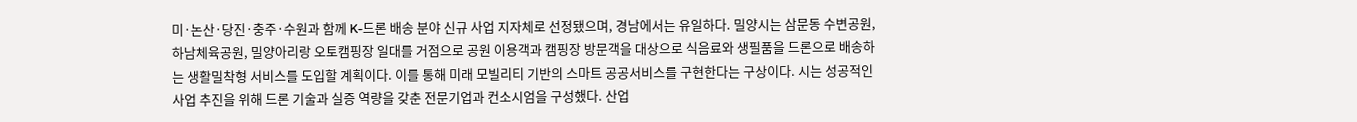미·논산·당진·충주·수원과 함께 K-드론 배송 분야 신규 사업 지자체로 선정됐으며, 경남에서는 유일하다. 밀양시는 삼문동 수변공원, 하남체육공원, 밀양아리랑 오토캠핑장 일대를 거점으로 공원 이용객과 캠핑장 방문객을 대상으로 식음료와 생필품을 드론으로 배송하는 생활밀착형 서비스를 도입할 계획이다. 이를 통해 미래 모빌리티 기반의 스마트 공공서비스를 구현한다는 구상이다. 시는 성공적인 사업 추진을 위해 드론 기술과 실증 역량을 갖춘 전문기업과 컨소시엄을 구성했다. 산업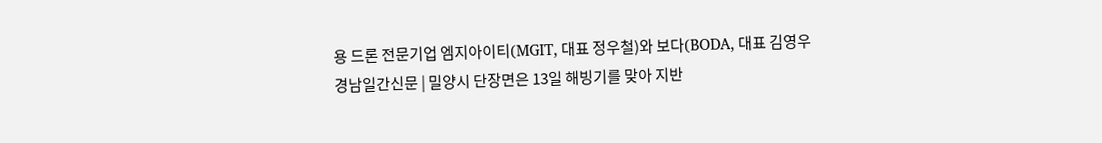용 드론 전문기업 엠지아이티(MGIT, 대표 정우철)와 보다(BODA, 대표 김영우
경남일간신문 | 밀양시 단장면은 13일 해빙기를 맞아 지반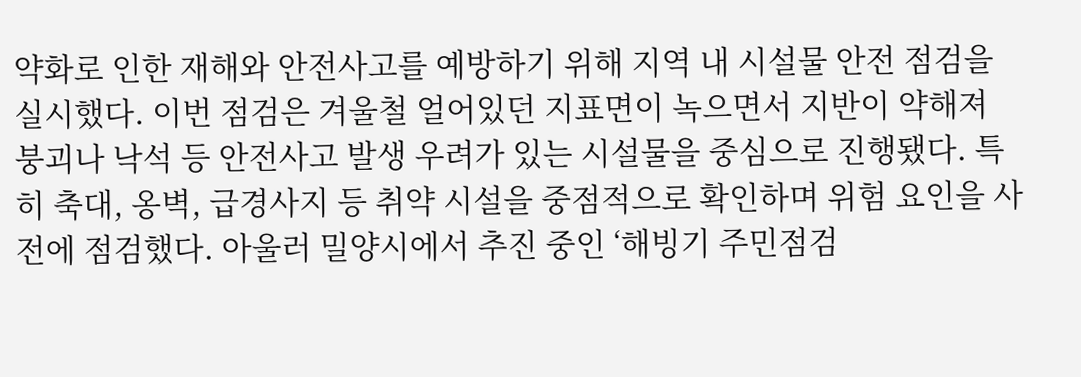약화로 인한 재해와 안전사고를 예방하기 위해 지역 내 시설물 안전 점검을 실시했다. 이번 점검은 겨울철 얼어있던 지표면이 녹으면서 지반이 약해져 붕괴나 낙석 등 안전사고 발생 우려가 있는 시설물을 중심으로 진행됐다. 특히 축대, 옹벽, 급경사지 등 취약 시설을 중점적으로 확인하며 위험 요인을 사전에 점검했다. 아울러 밀양시에서 추진 중인 ‘해빙기 주민점검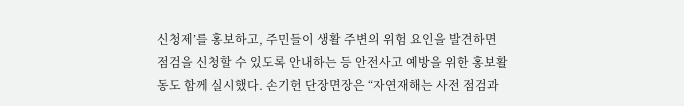신청제’를 홍보하고, 주민들이 생활 주변의 위험 요인을 발견하면 점검을 신청할 수 있도록 안내하는 등 안전사고 예방을 위한 홍보활동도 함께 실시했다. 손기헌 단장면장은 “자연재해는 사전 점검과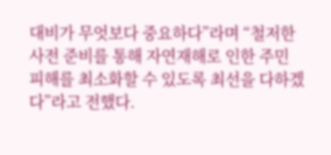대비가 무엇보다 중요하다”라며 “철저한 사전 준비를 통해 자연재해로 인한 주민 피해를 최소화할 수 있도록 최선을 다하겠다”라고 전했다.